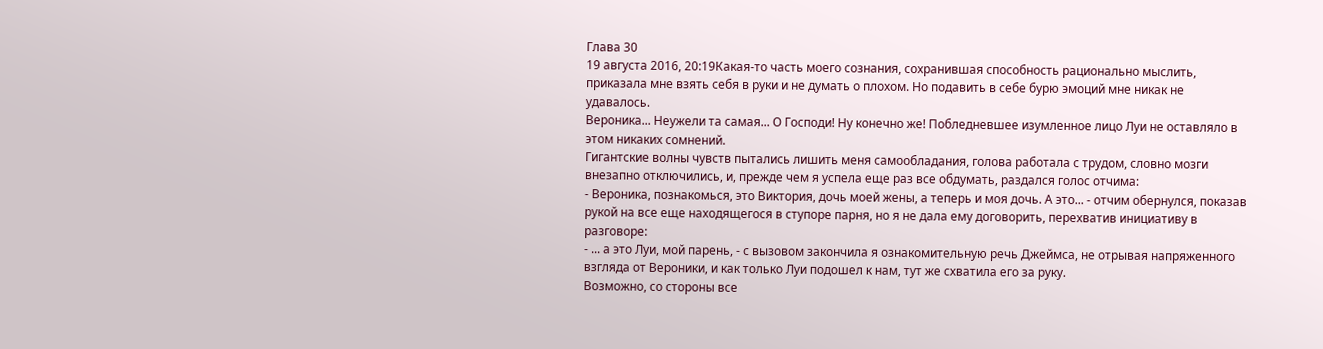Глава 30
19 августа 2016, 20:19Какая-то часть моего сознания, сохранившая способность рационально мыслить, приказала мне взять себя в руки и не думать о плохом. Но подавить в себе бурю эмоций мне никак не удавалось.
Вероника... Неужели та самая... О Господи! Ну конечно же! Побледневшее изумленное лицо Луи не оставляло в этом никаких сомнений.
Гигантские волны чувств пытались лишить меня самообладания, голова работала с трудом, словно мозги внезапно отключились, и, прежде чем я успела еще раз все обдумать, раздался голос отчима:
- Вероника, познакомься, это Виктория, дочь моей жены, а теперь и моя дочь. А это... - отчим обернулся, показав рукой на все еще находящегося в ступоре парня, но я не дала ему договорить, перехватив инициативу в разговоре:
- ... а это Луи, мой парень, - с вызовом закончила я ознакомительную речь Джеймса, не отрывая напряженного взгляда от Вероники, и как только Луи подошел к нам, тут же схватила его за руку.
Возможно, со стороны все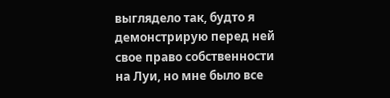выглядело так, будто я демонстрирую перед ней свое право собственности на Луи, но мне было все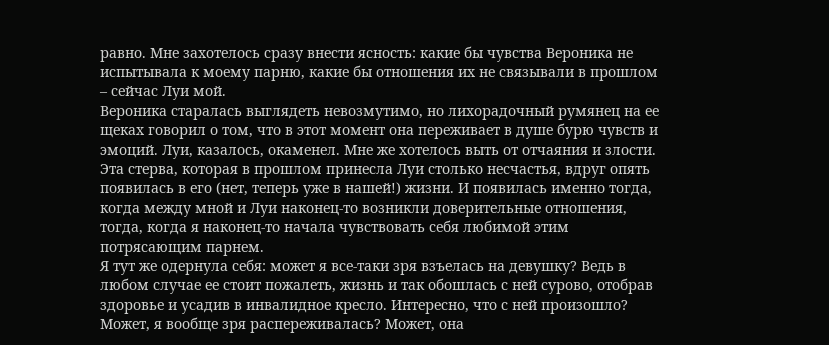равно. Мне захотелось сразу внести ясность: какие бы чувства Вероника не испытывала к моему парню, какие бы отношения их не связывали в прошлом – сейчас Луи мой.
Вероника старалась выглядеть невозмутимо, но лихорадочный румянец на ее щеках говорил о том, что в этот момент она переживает в душе бурю чувств и эмоций. Луи, казалось, окаменел. Мне же хотелось выть от отчаяния и злости. Эта стерва, которая в прошлом принесла Луи столько несчастья, вдруг опять появилась в его (нет, теперь уже в нашей!) жизни. И появилась именно тогда, когда между мной и Луи наконец-то возникли доверительные отношения, тогда, когда я наконец-то начала чувствовать себя любимой этим потрясающим парнем.
Я тут же одернула себя: может я все-таки зря взъелась на девушку? Ведь в любом случае ее стоит пожалеть, жизнь и так обошлась с ней сурово, отобрав здоровье и усадив в инвалидное кресло. Интересно, что с ней произошло? Может, я вообще зря распереживалась? Может, она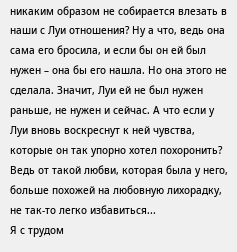никаким образом не собирается влезать в наши с Луи отношения? Ну а что, ведь она сама его бросила, и если бы он ей был нужен – она бы его нашла. Но она этого не сделала. Значит, Луи ей не был нужен раньше, не нужен и сейчас. А что если у Луи вновь воскреснут к ней чувства, которые он так упорно хотел похоронить? Ведь от такой любви, которая была у него, больше похожей на любовную лихорадку, не так-то легко избавиться...
Я с трудом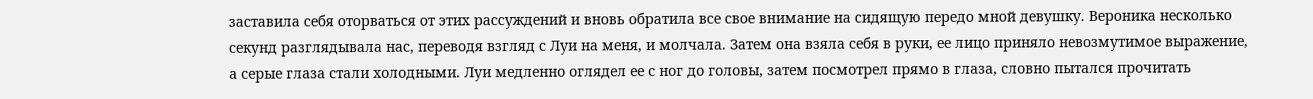заставила себя оторваться от этих рассуждений и вновь обратила все свое внимание на сидящую передо мной девушку. Вероника несколько секунд разглядывала нас, переводя взгляд с Луи на меня, и молчала. Затем она взяла себя в руки, ее лицо приняло невозмутимое выражение, а серые глаза стали холодными. Луи медленно оглядел ее с ног до головы, затем посмотрел прямо в глаза, словно пытался прочитать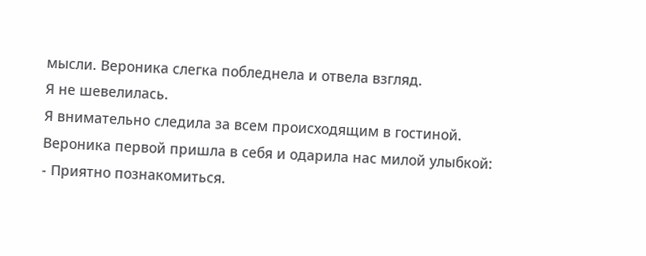мысли. Вероника слегка побледнела и отвела взгляд.
Я не шевелилась.
Я внимательно следила за всем происходящим в гостиной.
Вероника первой пришла в себя и одарила нас милой улыбкой:
- Приятно познакомиться.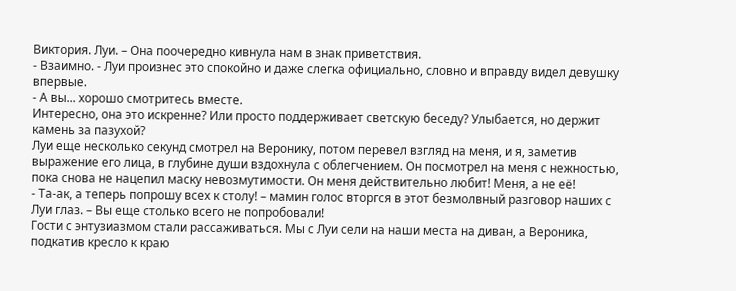Виктория. Луи. – Она поочередно кивнула нам в знак приветствия.
- Взаимно. - Луи произнес это спокойно и даже слегка официально, словно и вправду видел девушку впервые.
- А вы... хорошо смотритесь вместе.
Интересно, она это искренне? Или просто поддерживает светскую беседу? Улыбается, но держит камень за пазухой?
Луи еще несколько секунд смотрел на Веронику, потом перевел взгляд на меня, и я, заметив выражение его лица, в глубине души вздохнула с облегчением. Он посмотрел на меня с нежностью, пока снова не нацепил маску невозмутимости. Он меня действительно любит! Меня, а не её!
- Та-ак, а теперь попрошу всех к столу! – мамин голос вторгся в этот безмолвный разговор наших с Луи глаз. – Вы еще столько всего не попробовали!
Гости с энтузиазмом стали рассаживаться. Мы с Луи сели на наши места на диван, а Вероника, подкатив кресло к краю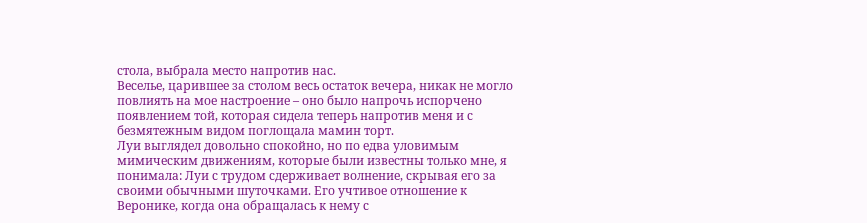стола, выбрала место напротив нас.
Веселье, царившее за столом весь остаток вечера, никак не могло повлиять на мое настроение – оно было напрочь испорчено появлением той, которая сидела теперь напротив меня и с безмятежным видом поглощала мамин торт.
Луи выглядел довольно спокойно, но по едва уловимым мимическим движениям, которые были известны только мне, я понимала: Луи с трудом сдерживает волнение, скрывая его за своими обычными шуточками. Его учтивое отношение к Веронике, когда она обращалась к нему с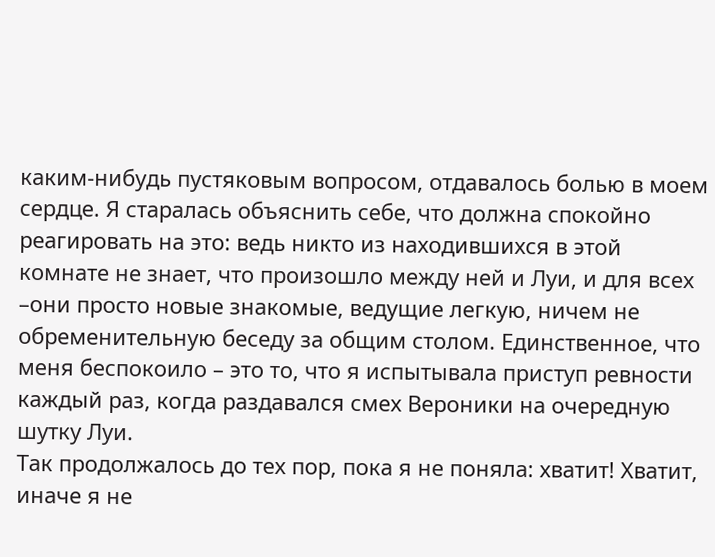каким-нибудь пустяковым вопросом, отдавалось болью в моем сердце. Я старалась объяснить себе, что должна спокойно реагировать на это: ведь никто из находившихся в этой комнате не знает, что произошло между ней и Луи, и для всех –они просто новые знакомые, ведущие легкую, ничем не обременительную беседу за общим столом. Единственное, что меня беспокоило – это то, что я испытывала приступ ревности каждый раз, когда раздавался смех Вероники на очередную шутку Луи.
Так продолжалось до тех пор, пока я не поняла: хватит! Хватит, иначе я не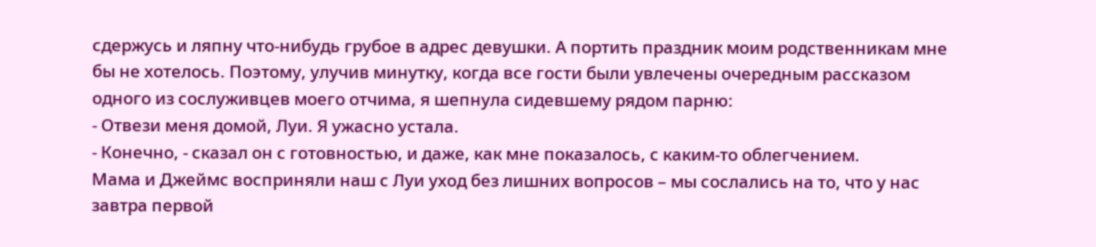сдержусь и ляпну что-нибудь грубое в адрес девушки. А портить праздник моим родственникам мне бы не хотелось. Поэтому, улучив минутку, когда все гости были увлечены очередным рассказом одного из сослуживцев моего отчима, я шепнула сидевшему рядом парню:
- Отвези меня домой, Луи. Я ужасно устала.
- Конечно, - сказал он с готовностью, и даже, как мне показалось, с каким-то облегчением.
Мама и Джеймс восприняли наш с Луи уход без лишних вопросов – мы сослались на то, что у нас завтра первой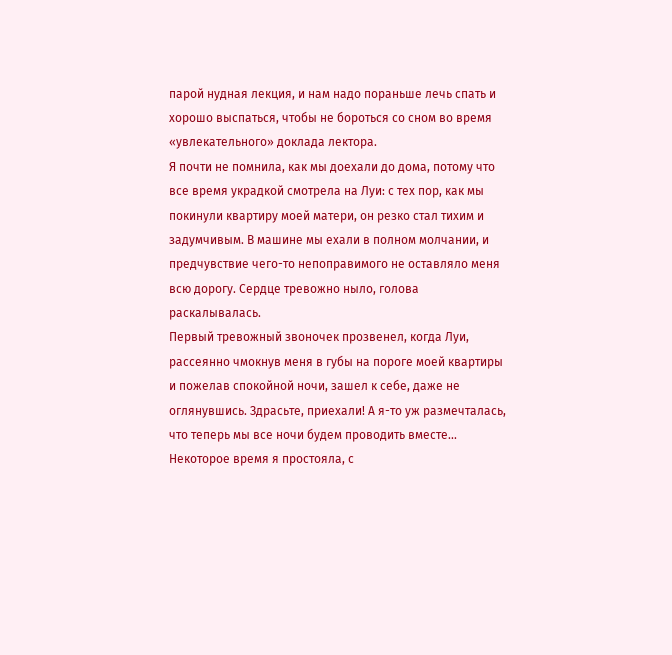парой нудная лекция, и нам надо пораньше лечь спать и хорошо выспаться, чтобы не бороться со сном во время «увлекательного» доклада лектора.
Я почти не помнила, как мы доехали до дома, потому что все время украдкой смотрела на Луи: с тех пор, как мы покинули квартиру моей матери, он резко стал тихим и задумчивым. В машине мы ехали в полном молчании, и предчувствие чего-то непоправимого не оставляло меня всю дорогу. Сердце тревожно ныло, голова раскалывалась.
Первый тревожный звоночек прозвенел, когда Луи, рассеянно чмокнув меня в губы на пороге моей квартиры и пожелав спокойной ночи, зашел к себе, даже не оглянувшись. Здрасьте, приехали! А я-то уж размечталась, что теперь мы все ночи будем проводить вместе...
Некоторое время я простояла, с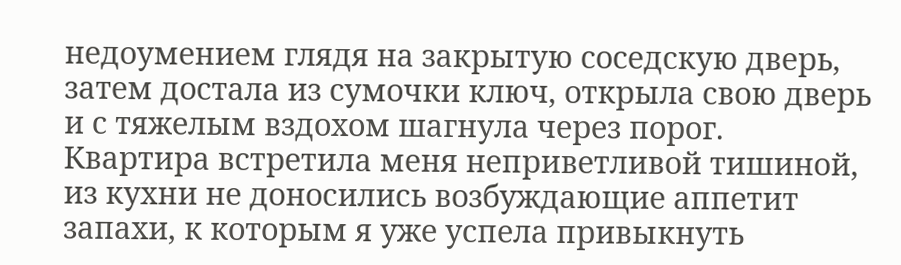недоумением глядя на закрытую соседскую дверь, затем достала из сумочки ключ, открыла свою дверь и с тяжелым вздохом шагнула через порог.
Квартира встретила меня неприветливой тишиной, из кухни не доносились возбуждающие аппетит запахи, к которым я уже успела привыкнуть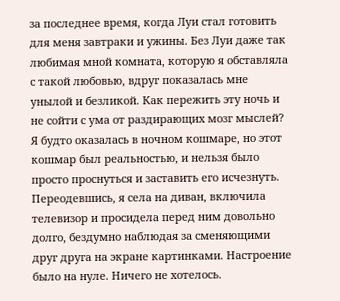за последнее время, когда Луи стал готовить для меня завтраки и ужины. Без Луи даже так любимая мной комната, которую я обставляла с такой любовью, вдруг показалась мне унылой и безликой. Как пережить эту ночь и не сойти с ума от раздирающих мозг мыслей? Я будто оказалась в ночном кошмаре, но этот кошмар был реальностью, и нельзя было просто проснуться и заставить его исчезнуть.
Переодевшись, я села на диван, включила телевизор и просидела перед ним довольно долго, бездумно наблюдая за сменяющими друг друга на экране картинками. Настроение было на нуле. Ничего не хотелось.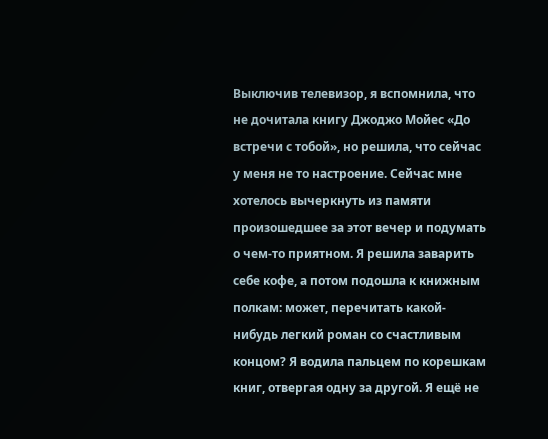Выключив телевизор, я вспомнила, что не дочитала книгу Джоджо Мойес «До встречи с тобой», но решила, что сейчас у меня не то настроение. Сейчас мне хотелось вычеркнуть из памяти произошедшее за этот вечер и подумать о чем-то приятном. Я решила заварить себе кофе, а потом подошла к книжным полкам: может, перечитать какой-нибудь легкий роман со счастливым концом? Я водила пальцем по корешкам книг, отвергая одну за другой. Я ещё не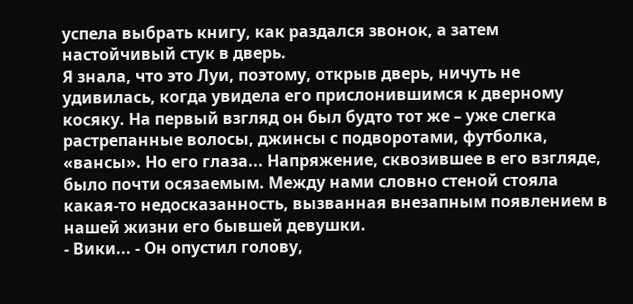успела выбрать книгу, как раздался звонок, а затем настойчивый стук в дверь.
Я знала, что это Луи, поэтому, открыв дверь, ничуть не удивилась, когда увидела его прислонившимся к дверному косяку. На первый взгляд он был будто тот же – уже слегка растрепанные волосы, джинсы с подворотами, футболка, «вансы». Но его глаза... Напряжение, сквозившее в его взгляде, было почти осязаемым. Между нами словно стеной стояла какая-то недосказанность, вызванная внезапным появлением в нашей жизни его бывшей девушки.
- Вики... - Он опустил голову,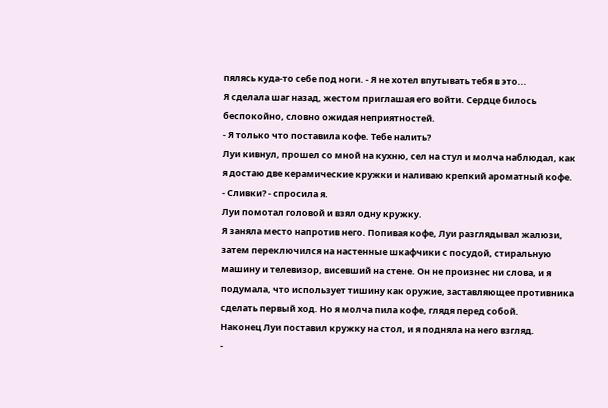пялясь куда-то себе под ноги. - Я не хотел впутывать тебя в это...
Я сделала шаг назад, жестом приглашая его войти. Сердце билось беспокойно, словно ожидая неприятностей.
- Я только что поставила кофе. Тебе налить?
Луи кивнул, прошел со мной на кухню, сел на стул и молча наблюдал, как я достаю две керамические кружки и наливаю крепкий ароматный кофе.
- Сливки? - спросила я.
Луи помотал головой и взял одну кружку.
Я заняла место напротив него. Попивая кофе, Луи разглядывал жалюзи, затем переключился на настенные шкафчики с посудой, стиральную машину и телевизор, висевший на стене. Он не произнес ни слова, и я подумала, что использует тишину как оружие, заставляющее противника сделать первый ход. Но я молча пила кофе, глядя перед собой.
Наконец Луи поставил кружку на стол, и я подняла на него взгляд.
-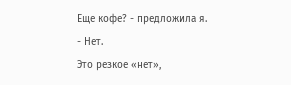Еще кофе? - предложила я.
- Нет.
Это резкое «нет»,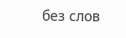без слов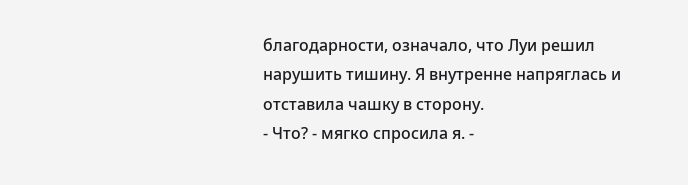благодарности, означало, что Луи решил нарушить тишину. Я внутренне напряглась и отставила чашку в сторону.
- Что? - мягко спросила я. -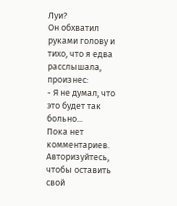Луи?
Он обхватил руками голову и тихо, что я едва расслышала, произнес:
- Я не думал, что это будет так больно...
Пока нет комментариев. Авторизуйтесь, чтобы оставить свой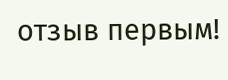отзыв первым!